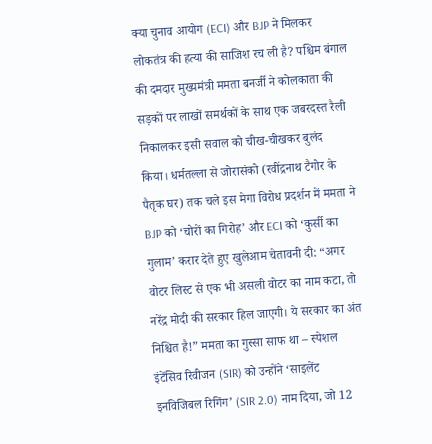क्या चुनाव आयोग (ECI) और BJP ने मिलकर लोकतंत्र की हत्या की साजिश रच ली है? पश्चिम बंगाल की दमदार मुख्यमंत्री ममता बनर्जी ने कोलकाता की सड़कों पर लाखों समर्थकों के साथ एक जबरदस्त रैली निकालकर इसी सवाल को चीख-चीखकर बुलंद किया। धर्मतल्ला से जोरासंको (रवींद्रनाथ टैगोर के पैतृक घर) तक चले इस मेगा विरोध प्रदर्शन में ममता ने BJP को ‘चोरों का गिरोह’ और ECI को ‘कुर्सी का गुलाम’ करार देते हुए खुलेआम चेतावनी दी: “अगर वोटर लिस्ट से एक भी असली वोटर का नाम कटा, तो नरेंद्र मोदी की सरकार हिल जाएगी। ये सरकार का अंत निश्चित है!” ममता का गुस्सा साफ था – स्पेशल इंटेंसिव रिवीजन (SIR) को उन्होंने ‘साइलेंट इनविजिबल रिगिंग’ (SIR 2.0) नाम दिया, जो 12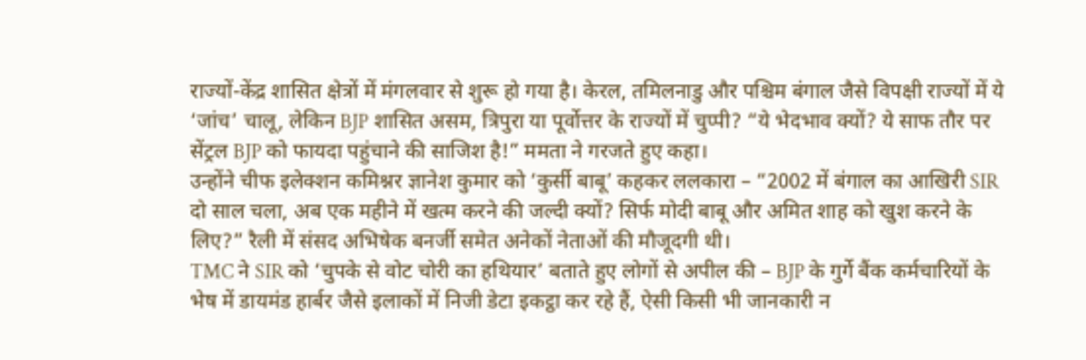राज्यों-केंद्र शासित क्षेत्रों में मंगलवार से शुरू हो गया है। केरल, तमिलनाडु और पश्चिम बंगाल जैसे विपक्षी राज्यों में ये ‘जांच’ चालू, लेकिन BJP शासित असम, त्रिपुरा या पूर्वोत्तर के राज्यों में चुप्पी? “ये भेदभाव क्यों? ये साफ तौर पर सेंट्रल BJP को फायदा पहुंचाने की साजिश है!” ममता ने गरजते हुए कहा।
उन्होंने चीफ इलेक्शन कमिश्नर ज्ञानेश कुमार को ‘कुर्सी बाबू’ कहकर ललकारा – “2002 में बंगाल का आखिरी SIR दो साल चला, अब एक महीने में खत्म करने की जल्दी क्यों? सिर्फ मोदी बाबू और अमित शाह को खुश करने के लिए?” रैली में संसद अभिषेक बनर्जी समेत अनेकों नेताओं की मौजूदगी थी।
TMC ने SIR को ‘चुपके से वोट चोरी का हथियार’ बताते हुए लोगों से अपील की – BJP के गुर्गे बैंक कर्मचारियों के भेष में डायमंड हार्बर जैसे इलाकों में निजी डेटा इकट्ठा कर रहे हैं, ऐसी किसी भी जानकारी न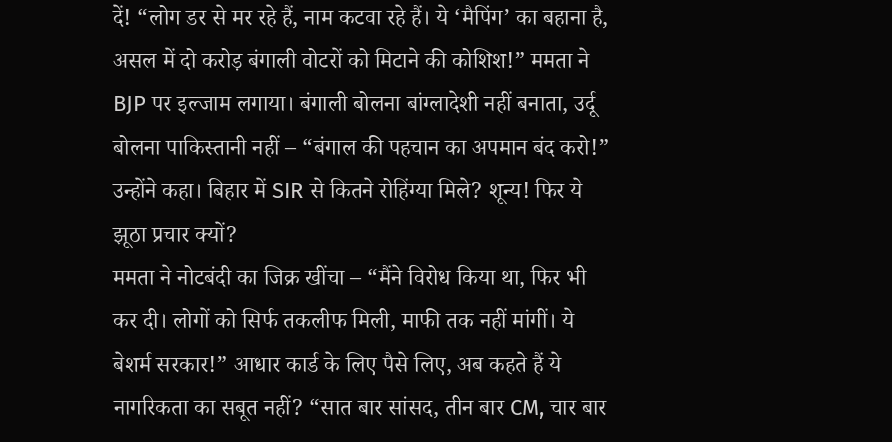दें! “लोग डर से मर रहे हैं, नाम कटवा रहे हैं। ये ‘मैपिंग’ का बहाना है, असल में दो करोड़ बंगाली वोटरों को मिटाने की कोशिश!” ममता ने BJP पर इल्जाम लगाया। बंगाली बोलना बांग्लादेशी नहीं बनाता, उर्दू बोलना पाकिस्तानी नहीं – “बंगाल की पहचान का अपमान बंद करो!” उन्होंने कहा। बिहार में SIR से कितने रोहिंग्या मिले? शून्य! फिर ये झूठा प्रचार क्यों?
ममता ने नोटबंदी का जिक्र खींचा – “मैंने विरोध किया था, फिर भी कर दी। लोगों को सिर्फ तकलीफ मिली, माफी तक नहीं मांगीं। ये बेशर्म सरकार!” आधार कार्ड के लिए पैसे लिए, अब कहते हैं ये नागरिकता का सबूत नहीं? “सात बार सांसद, तीन बार CM, चार बार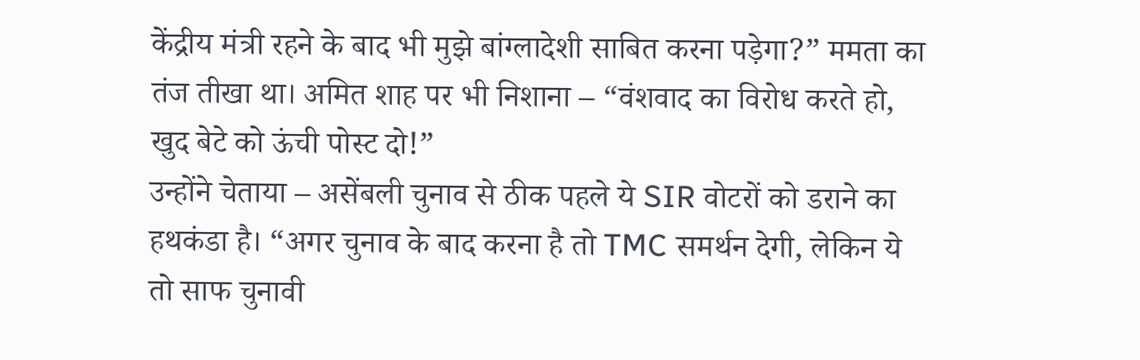केंद्रीय मंत्री रहने के बाद भी मुझे बांग्लादेशी साबित करना पड़ेगा?” ममता का तंज तीखा था। अमित शाह पर भी निशाना – “वंशवाद का विरोध करते हो, खुद बेटे को ऊंची पोस्ट दो!”
उन्होंने चेताया – असेंबली चुनाव से ठीक पहले ये SIR वोटरों को डराने का हथकंडा है। “अगर चुनाव के बाद करना है तो TMC समर्थन देगी, लेकिन ये तो साफ चुनावी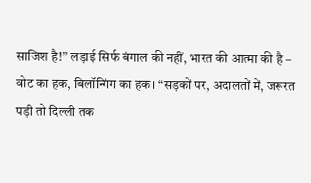साजिश है!” लड़ाई सिर्फ बंगाल की नहीं, भारत की आत्मा की है – वोट का हक, बिलॉन्गिंग का हक। “सड़कों पर, अदालतों में, जरूरत पड़ी तो दिल्ली तक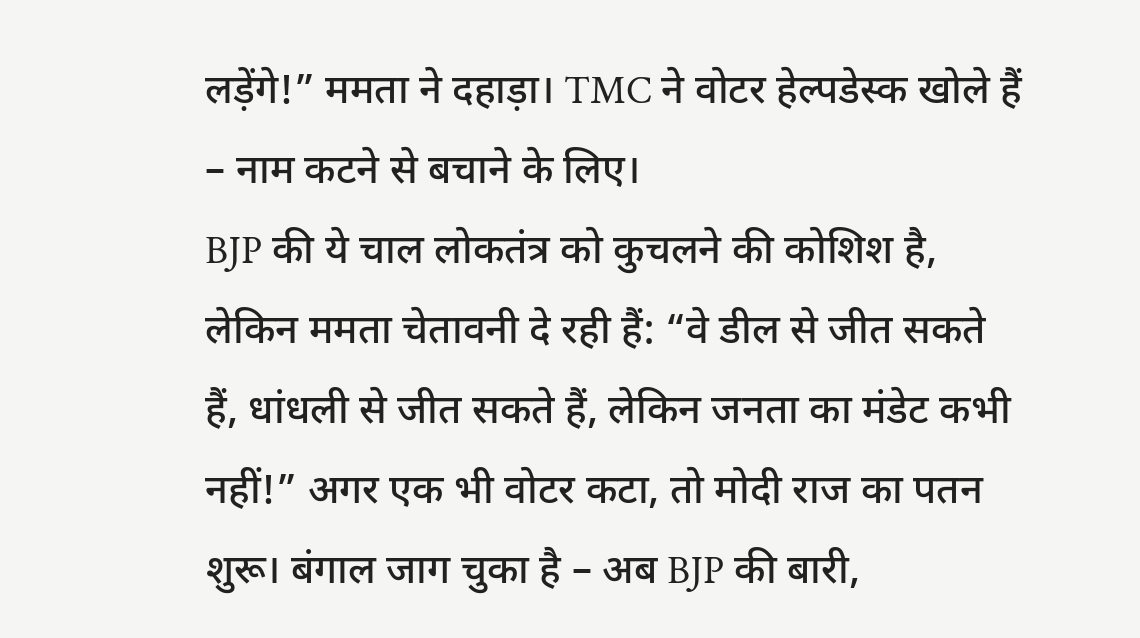लड़ेंगे!” ममता ने दहाड़ा। TMC ने वोटर हेल्पडेस्क खोले हैं – नाम कटने से बचाने के लिए।
BJP की ये चाल लोकतंत्र को कुचलने की कोशिश है, लेकिन ममता चेतावनी दे रही हैं: “वे डील से जीत सकते हैं, धांधली से जीत सकते हैं, लेकिन जनता का मंडेट कभी नहीं!” अगर एक भी वोटर कटा, तो मोदी राज का पतन शुरू। बंगाल जाग चुका है – अब BJP की बारी,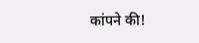कांपने की!